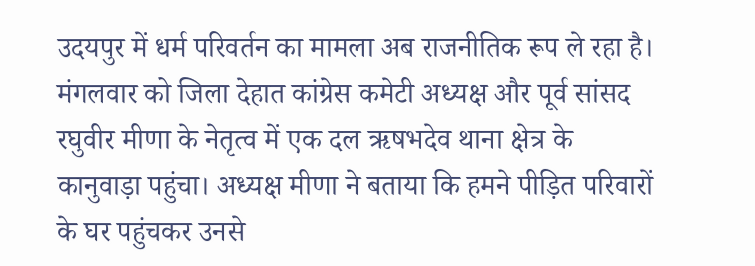उदयपुर में धर्म परिवर्तन का मामला अब राजनीतिक रूप ले रहा है। मंगलवार को जिला देहात कांग्रेस कमेटी अध्यक्ष और पूर्व सांसद रघुवीर मीणा के नेतृत्व में एक दल ऋषभदेव थाना क्षेत्र के कानुवाड़ा पहुंचा। अध्यक्ष मीणा ने बताया कि हमने पीड़ित परिवारों के घर पहुंचकर उनसे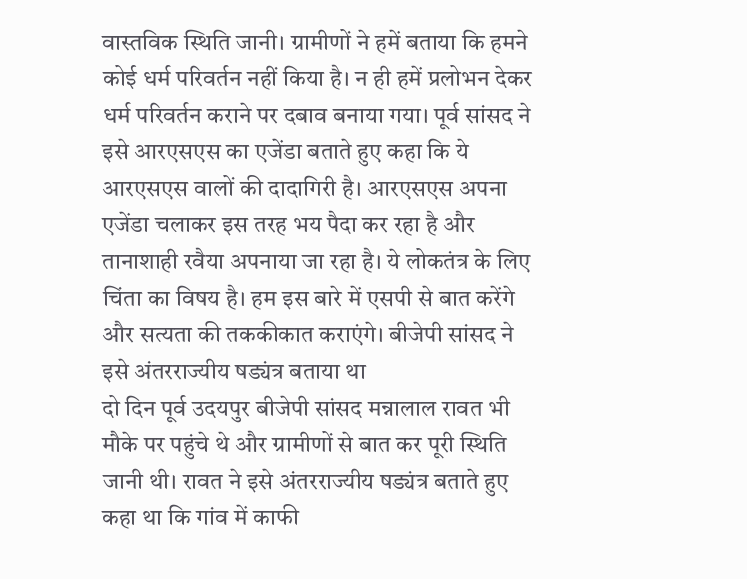वास्तविक स्थिति जानी। ग्रामीणों ने हमें बताया कि हमने कोई धर्म परिवर्तन नहीं किया है। न ही हमें प्रलोभन देकर धर्म परिवर्तन कराने पर दबाव बनाया गया। पूर्व सांसद ने इसे आरएसएस का एजेंडा बताते हुए कहा कि ये आरएसएस वालों की दादागिरी है। आरएसएस अपना एजेंडा चलाकर इस तरह भय पैदा कर रहा है और तानाशाही रवैया अपनाया जा रहा है। ये लोकतंत्र के लिए चिंता का विषय है। हम इस बारे में एसपी से बात करेंगे और सत्यता की तककीकात कराएंगे। बीजेपी सांसद ने इसे अंतरराज्यीय षड्यंत्र बताया था
दो दिन पूर्व उदयपुर बीजेपी सांसद मन्नालाल रावत भी मौके पर पहुंचे थे और ग्रामीणों से बात कर पूरी स्थिति जानी थी। रावत ने इसे अंतरराज्यीय षड्यंत्र बताते हुए कहा था कि गांव में काफी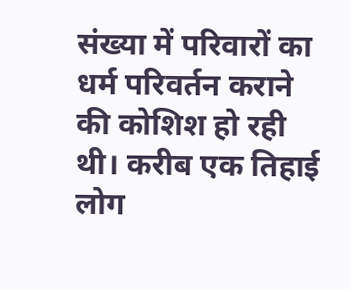संख्या में परिवारों का धर्म परिवर्तन कराने की कोशिश हो रही थी। करीब एक तिहाई लोग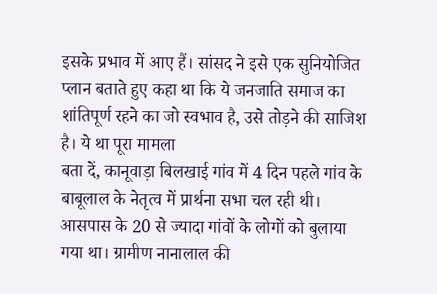इसके प्रभाव में आए हैं। सांसद ने इसे एक सुनियोजित प्लान बताते हुए कहा था कि ये जनजाति समाज का शांतिपूर्ण रहने का जो स्वभाव है, उसे तोड़ने की साजिश है। ये था पूरा मामला
बता दें, कानूवाड़ा बिलखाई गांव में 4 दिन पहले गांव के बाबूलाल के नेतृत्व में प्रार्थना सभा चल रही थी। आसपास के 20 से ज्यादा गांवों के लोगों को बुलाया गया था। ग्रामीण नानालाल की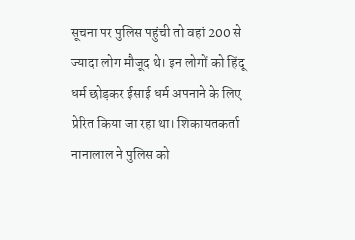सूचना पर पुलिस पहुंची तो वहां 200 से ज्यादा लोग मौजूद थे। इन लोगों को हिंदू धर्म छोड़कर ईसाई धर्म अपनाने के लिए प्रेरित किया जा रहा था। शिकायतकर्ता नानालाल ने पुलिस को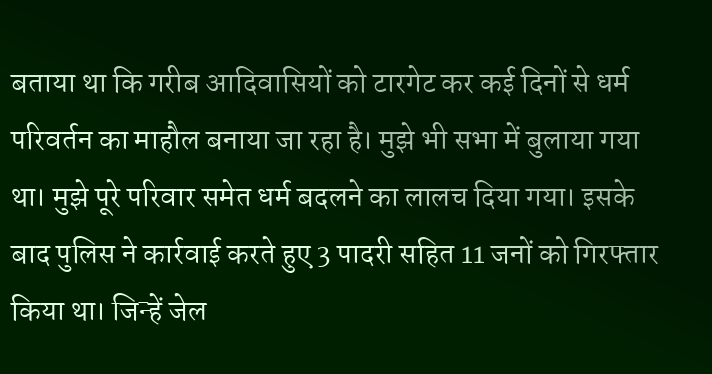बताया था कि गरीब आदिवासियों को टारगेट कर कई दिनों से धर्म परिवर्तन का माहौल बनाया जा रहा है। मुझे भी सभा में बुलाया गया था। मुझे पूरे परिवार समेत धर्म बदलने का लालच दिया गया। इसके बाद पुलिस ने कार्रवाई करते हुए 3 पादरी सहित 11 जनों को गिरफ्तार किया था। जिन्हें जेल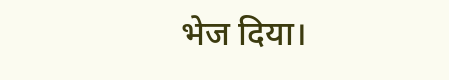भेज दिया।